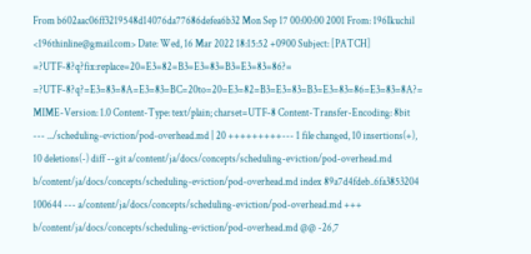From b602aac06ff3219548d14076da77686defea6b32 Mon Sep 17 00:00:00 2001 From: 196Ikuchil <196thinline@gmail.com> Date: Wed, 16 Mar 2022 18:15:52 +0900 Subject: [PATCH] =?UTF-8?q?fix:replace=20=E3=82=B3=E3=83=B3=E3=83=86?= =?UTF-8?q?=E3=83=8A=E3=83=BC=20to=20=E3=82=B3=E3=83=B3=E3=83=86=E3=83=8A?= MIME-Version: 1.0 Content-Type: text/plain; charset=UTF-8 Content-Transfer-Encoding: 8bit --- .../scheduling-eviction/pod-overhead.md | 20 +++++++++--- 1 file changed, 10 insertions(+), 10 deletions(-) diff --git a/content/ja/docs/concepts/scheduling-eviction/pod-overhead.md b/content/ja/docs/concepts/scheduling-eviction/pod-overhead.md index 89a7d4fdeb..6fa3853204 100644 --- a/content/ja/docs/concepts/scheduling-eviction/pod-overhead.md +++ b/content/ja/docs/concepts/scheduling-eviction/pod-overhead.md @@ -26,7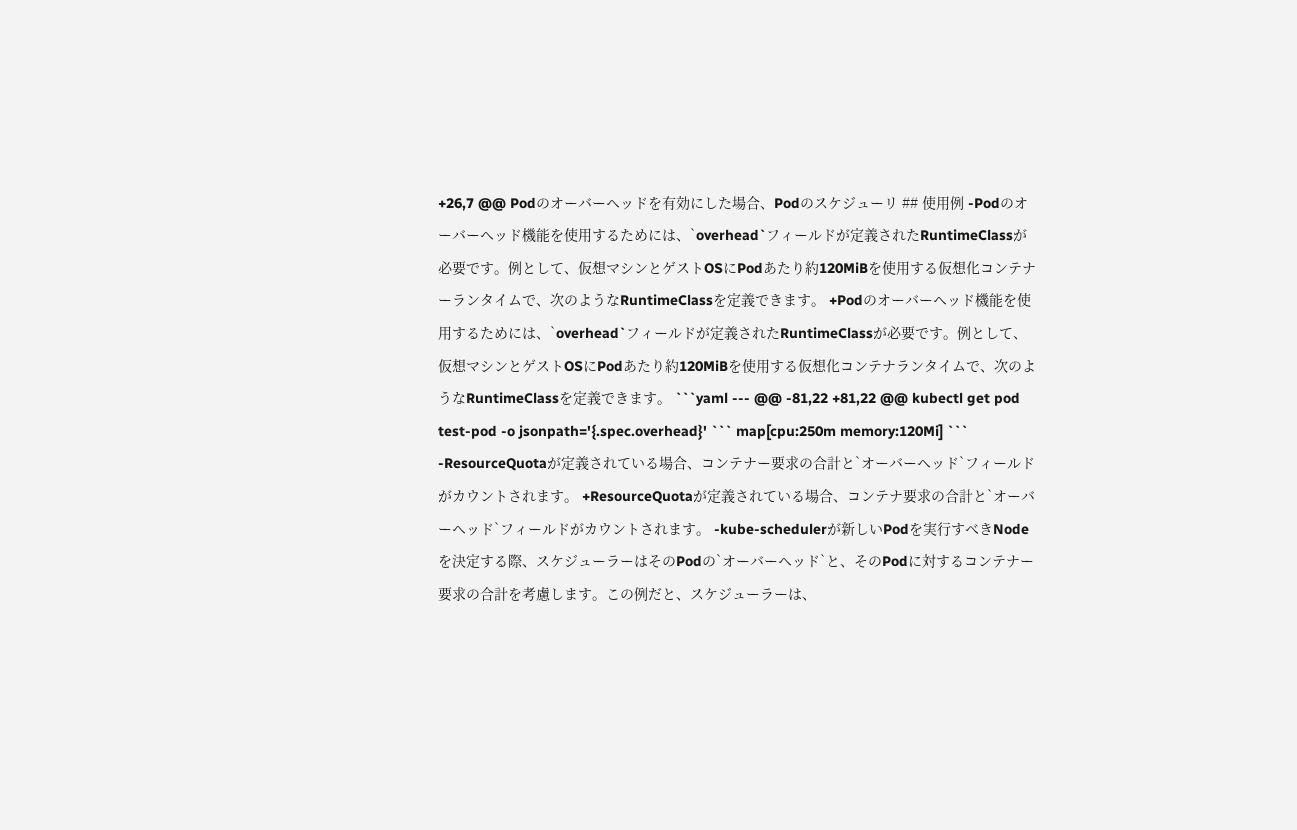+26,7 @@ Podのオーバーヘッドを有効にした場合、Podのスケジューリ ## 使用例 -Podのオーバーヘッド機能を使用するためには、`overhead`フィールドが定義されたRuntimeClassが必要です。例として、仮想マシンとゲストOSにPodあたり約120MiBを使用する仮想化コンテナーランタイムで、次のようなRuntimeClassを定義できます。 +Podのオーバーヘッド機能を使用するためには、`overhead`フィールドが定義されたRuntimeClassが必要です。例として、仮想マシンとゲストOSにPodあたり約120MiBを使用する仮想化コンテナランタイムで、次のようなRuntimeClassを定義できます。 ```yaml --- @@ -81,22 +81,22 @@ kubectl get pod test-pod -o jsonpath='{.spec.overhead}' ``` map[cpu:250m memory:120Mi] ``` -ResourceQuotaが定義されている場合、コンテナー要求の合計と`オーバーヘッド`フィールドがカウントされます。 +ResourceQuotaが定義されている場合、コンテナ要求の合計と`オーバーヘッド`フィールドがカウントされます。 -kube-schedulerが新しいPodを実行すべきNodeを決定する際、スケジューラーはそのPodの`オーバーヘッド`と、そのPodに対するコンテナー要求の合計を考慮します。この例だと、スケジューラーは、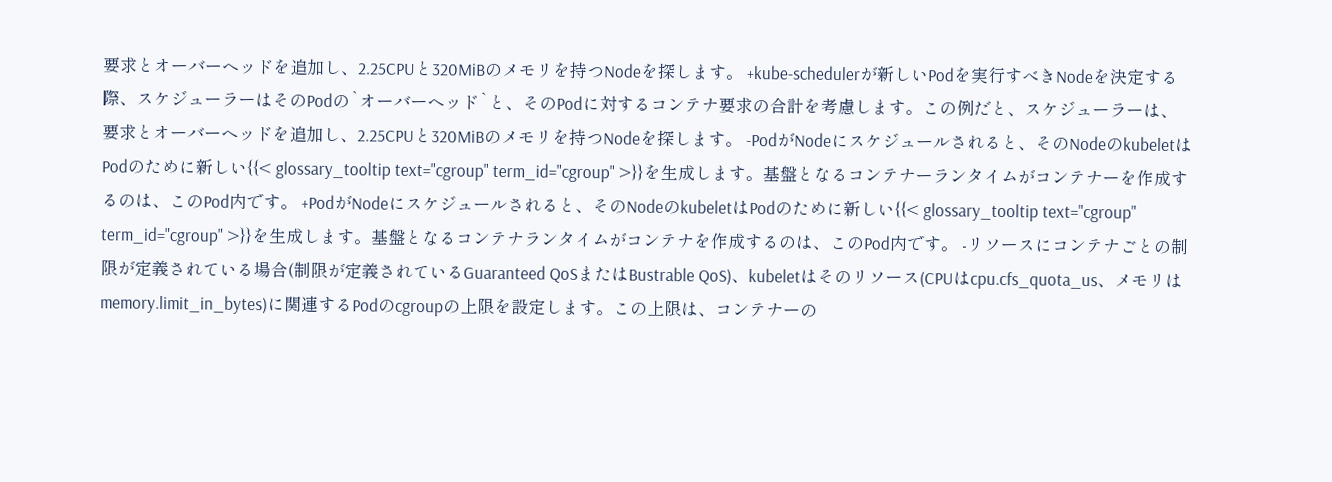要求とオーバーヘッドを追加し、2.25CPUと320MiBのメモリを持つNodeを探します。 +kube-schedulerが新しいPodを実行すべきNodeを決定する際、スケジューラーはそのPodの`オーバーヘッド`と、そのPodに対するコンテナ要求の合計を考慮します。この例だと、スケジューラーは、要求とオーバーヘッドを追加し、2.25CPUと320MiBのメモリを持つNodeを探します。 -PodがNodeにスケジュールされると、そのNodeのkubeletはPodのために新しい{{< glossary_tooltip text="cgroup" term_id="cgroup" >}}を生成します。基盤となるコンテナーランタイムがコンテナーを作成するのは、このPod内です。 +PodがNodeにスケジュールされると、そのNodeのkubeletはPodのために新しい{{< glossary_tooltip text="cgroup" term_id="cgroup" >}}を生成します。基盤となるコンテナランタイムがコンテナを作成するのは、このPod内です。 -リソースにコンテナごとの制限が定義されている場合(制限が定義されているGuaranteed QoSまたはBustrable QoS)、kubeletはそのリソース(CPUはcpu.cfs_quota_us、メモリはmemory.limit_in_bytes)に関連するPodのcgroupの上限を設定します。この上限は、コンテナーの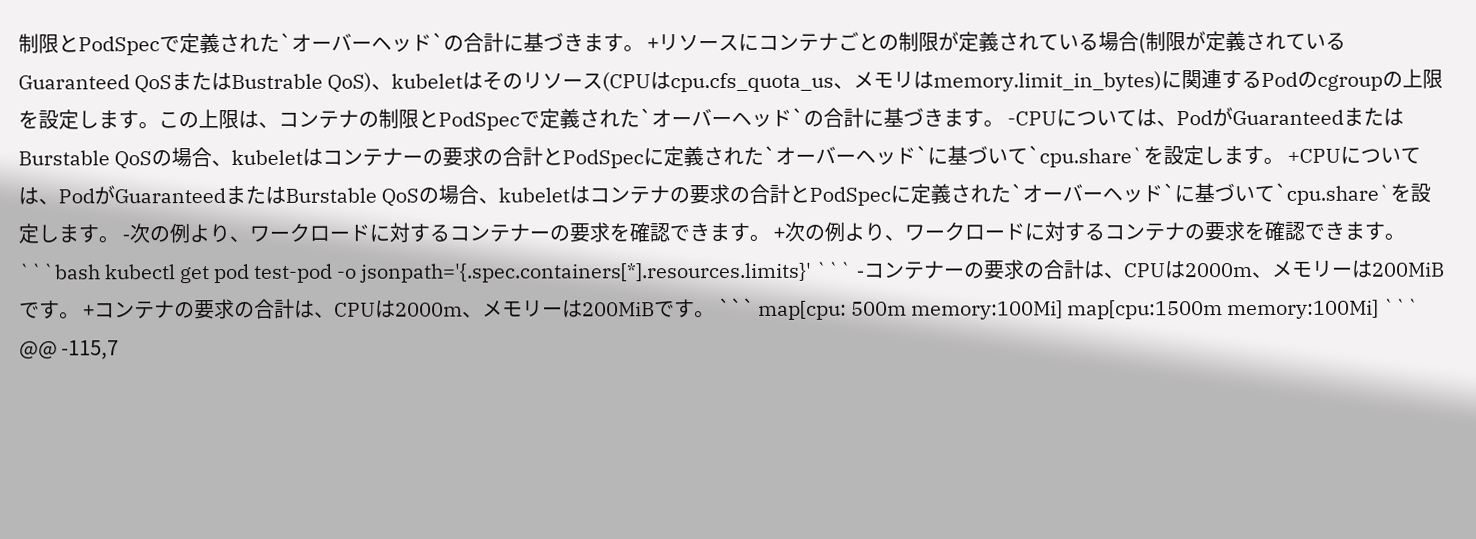制限とPodSpecで定義された`オーバーヘッド`の合計に基づきます。 +リソースにコンテナごとの制限が定義されている場合(制限が定義されているGuaranteed QoSまたはBustrable QoS)、kubeletはそのリソース(CPUはcpu.cfs_quota_us、メモリはmemory.limit_in_bytes)に関連するPodのcgroupの上限を設定します。この上限は、コンテナの制限とPodSpecで定義された`オーバーヘッド`の合計に基づきます。 -CPUについては、PodがGuaranteedまたはBurstable QoSの場合、kubeletはコンテナーの要求の合計とPodSpecに定義された`オーバーヘッド`に基づいて`cpu.share`を設定します。 +CPUについては、PodがGuaranteedまたはBurstable QoSの場合、kubeletはコンテナの要求の合計とPodSpecに定義された`オーバーヘッド`に基づいて`cpu.share`を設定します。 -次の例より、ワークロードに対するコンテナーの要求を確認できます。 +次の例より、ワークロードに対するコンテナの要求を確認できます。 ```bash kubectl get pod test-pod -o jsonpath='{.spec.containers[*].resources.limits}' ``` -コンテナーの要求の合計は、CPUは2000m、メモリーは200MiBです。 +コンテナの要求の合計は、CPUは2000m、メモリーは200MiBです。 ``` map[cpu: 500m memory:100Mi] map[cpu:1500m memory:100Mi] ``` @@ -115,7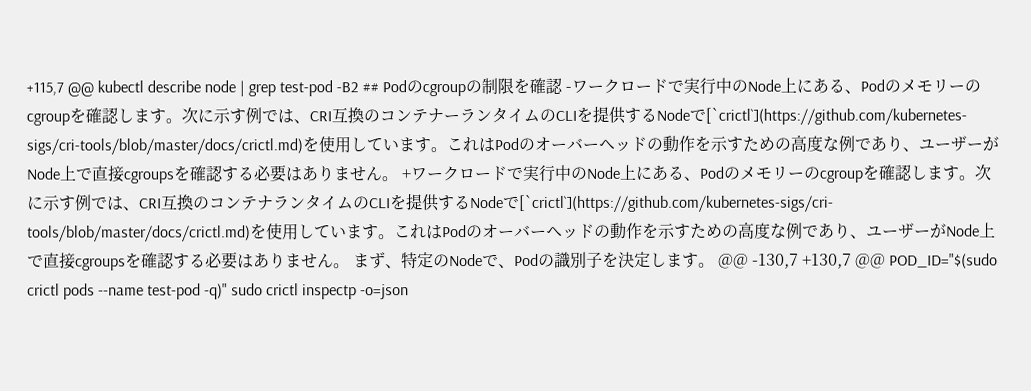+115,7 @@ kubectl describe node | grep test-pod -B2 ## Podのcgroupの制限を確認 -ワークロードで実行中のNode上にある、Podのメモリーのcgroupを確認します。次に示す例では、CRI互換のコンテナーランタイムのCLIを提供するNodeで[`crictl`](https://github.com/kubernetes-sigs/cri-tools/blob/master/docs/crictl.md)を使用しています。これはPodのオーバーヘッドの動作を示すための高度な例であり、ユーザーがNode上で直接cgroupsを確認する必要はありません。 +ワークロードで実行中のNode上にある、Podのメモリーのcgroupを確認します。次に示す例では、CRI互換のコンテナランタイムのCLIを提供するNodeで[`crictl`](https://github.com/kubernetes-sigs/cri-tools/blob/master/docs/crictl.md)を使用しています。これはPodのオーバーヘッドの動作を示すための高度な例であり、ユーザーがNode上で直接cgroupsを確認する必要はありません。 まず、特定のNodeで、Podの識別子を決定します。 @@ -130,7 +130,7 @@ POD_ID="$(sudo crictl pods --name test-pod -q)" sudo crictl inspectp -o=json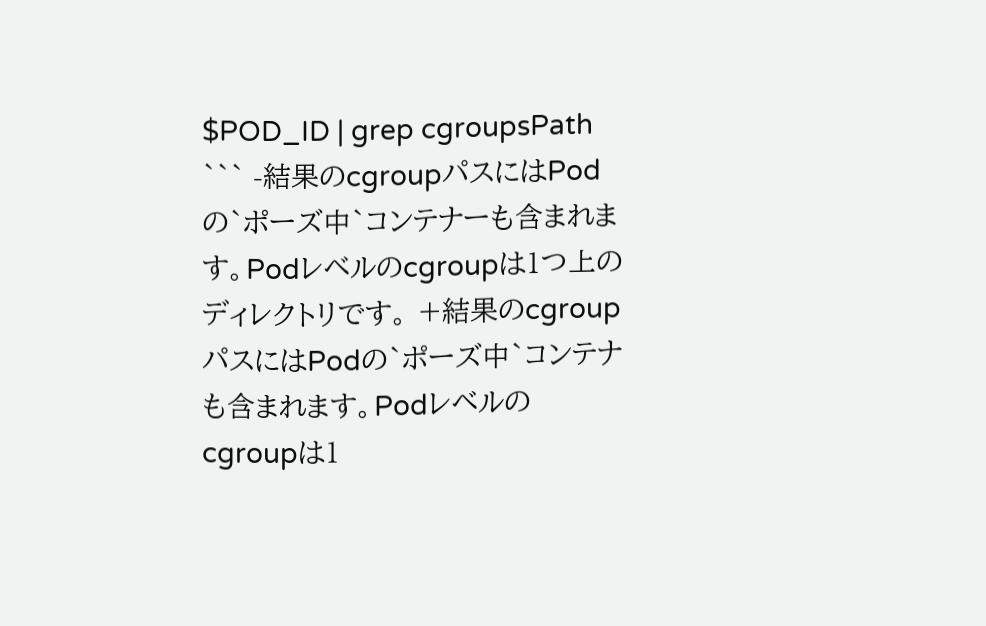$POD_ID | grep cgroupsPath ``` -結果のcgroupパスにはPodの`ポーズ中`コンテナーも含まれます。Podレベルのcgroupは1つ上のディレクトリです。 +結果のcgroupパスにはPodの`ポーズ中`コンテナも含まれます。Podレベルのcgroupは1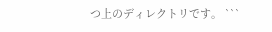つ上のディレクトリです。 ```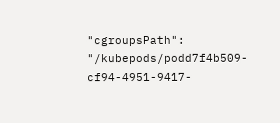"cgroupsPath": "/kubepods/podd7f4b509-cf94-4951-9417-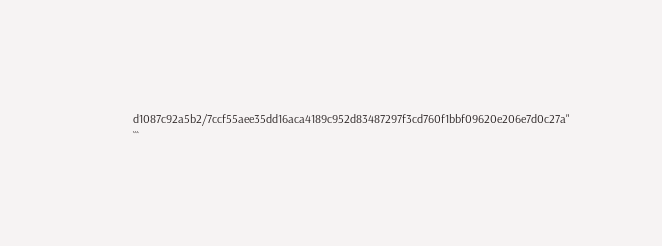d1087c92a5b2/7ccf55aee35dd16aca4189c952d83487297f3cd760f1bbf09620e206e7d0c27a" ```